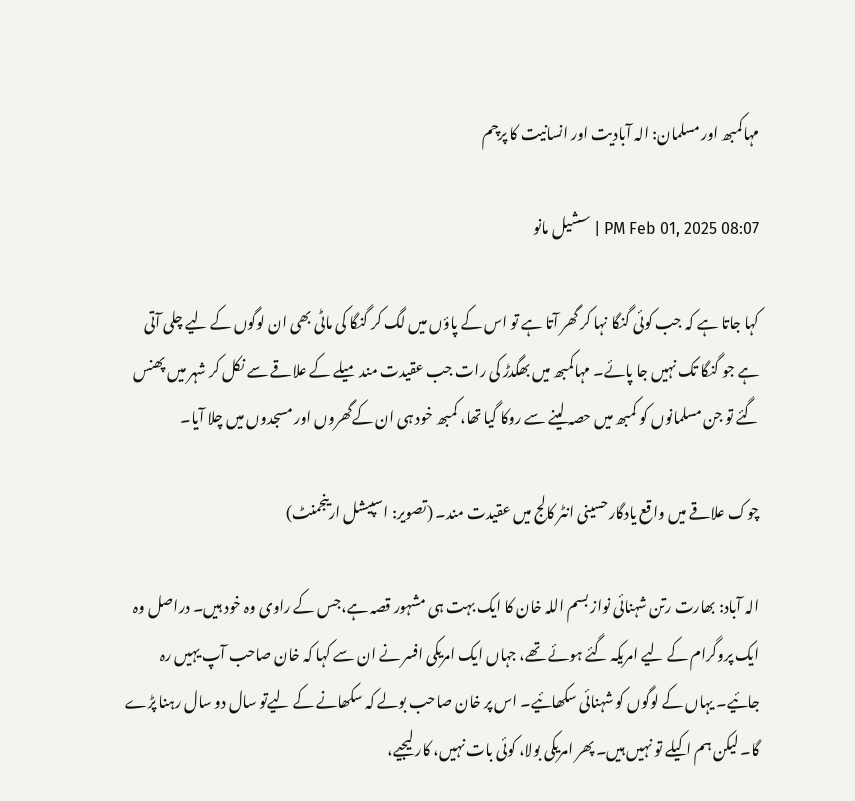مہاکمبھ اور مسلمان: الہ آبادیت اور انسانیت کا پرچم

08:07 PM Feb 01, 2025 | سشیل مانو

کہا جاتا ہے کہ جب کوئی گنگا نہا کر گھر آتا ہے تو اس کے پاؤں میں لگ کر گنگا کی ماٹی بھی ان لوگوں کے لیے چلی آتی ہے جو گنگا تک نہیں جا پائے۔ مہاکمبھ میں بھگدڑ کی رات جب عقیدت مند میلے کے علاقے سے نکل کر شہر میں پھنس گئے تو جن مسلمانوں کو کمبھ میں حصہ لینے سے روکا گیا تھا، کمبھ خود ہی ان کےگھروں اور مسجدوں میں چلا آیا۔

چوک علاقے میں واقع یادگارحسینی انٹر کالج میں عقیدت مند۔ (تصویر: اسپیشل ارینجمنٹ)

الہ آباد: بھارت رتن شہنائی نواز بسم اللہ خان کا ایک بہت ہی مشہور قصہ ہے،جس کے راوی وہ خود ہیں۔ دراصل وہ ایک پروگرام کے لیے امریکہ گئے ہوئے تھے، جہاں ایک امریکی افسر نے ان سے کہا کہ خان صاحب آپ یہیں رہ جائیے۔ یہاں کے لوگوں کو شہنائی سکھائیے۔ اس پر خان صاحب بولے کہ سکھانے کے لیےتو سال دو سال رہنا پڑے گا۔ لیکن ہم اکیلے تو نہیں ہیں۔ پھر امریکی بولا، کوئی بات نہیں، کار لیجیے،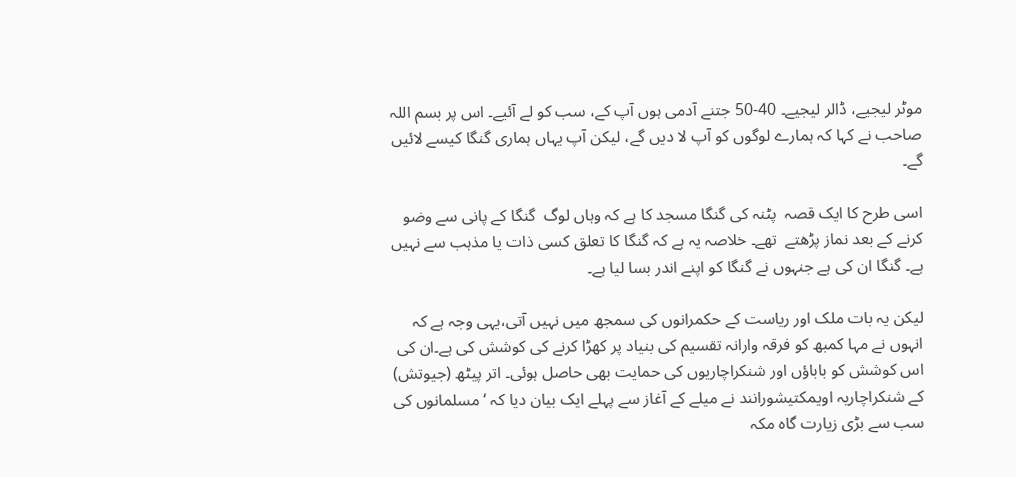موٹر لیجیے، ڈالر لیجیے۔ 40-50 جتنے آدمی ہوں آپ کے، سب کو لے آئیے۔ اس پر بسم اللہ صاحب نے کہا کہ ہمارے لوگوں کو آپ لا دیں گے، لیکن آپ یہاں ہماری گنگا کیسے لائیں گے۔

اسی طرح کا ایک قصہ  پٹنہ کی گنگا مسجد کا ہے کہ وہاں لوگ  گنگا کے پانی سے وضو کرنے کے بعد نماز پڑھتے  تھے۔ خلاصہ یہ ہے کہ گنگا کا تعلق کسی ذات یا مذہب سے نہیں ہے۔ گنگا ان کی ہے جنہوں نے گنگا کو اپنے اندر بسا لیا ہے۔

لیکن یہ بات ملک اور ریاست کے حکمرانوں کی سمجھ میں نہیں آتی،یہی وجہ ہے کہ انہوں نے مہا کمبھ کو فرقہ وارانہ تقسیم کی بنیاد پر کھڑا کرنے کی کوشش کی ہے۔ان کی  اس کوشش کو باباؤں اور شنکراچاریوں کی حمایت بھی حاصل ہوئی۔ اتر پیٹھ (جیوتش) کے شنکراچاریہ اویمکتیشورانند نے میلے کے آغاز سے پہلے ایک بیان دیا کہ ‘مسلمانوں کی سب سے بڑی زیارت گاہ مکہ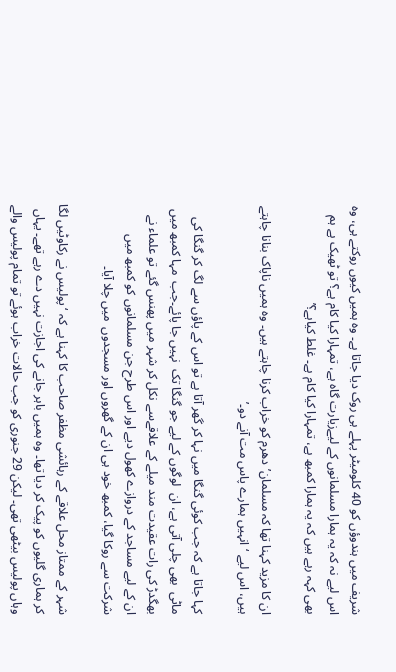شریف میں ہندوؤں کو 40 کلومیٹر پہلے ہی روک دیا جاتا ہے۔ وہ ہمیں کیوں روکتے ہی، وہ اس لیے نہ کہ یہ ہمارا مسلمانوں کے لیےزیارت گاہ ہے، تمہارا کیا کام ہے؟ تو ٹھیک ہے ہم بھی کہہ رہے ہیں کہ یہ ہمارا کمبھ ہے، تمہارا کیا کام ہے۔ غلط کیاہے؟’

ان کا مزید کہنا تھا کہ مسلمان’دھرم کو خراب کرنا چاہتے ہیں۔ وہ ہمیں ناپاک بنانا چاہتے ہیں، اس لیے ‘انہیں ہمارے پاس مت آنے دو۔’

کہا جاتا ہے کہ جب کوئی گنگا میں نہا کر گھر آتا ہے تو اس کے پاؤں سے لگ کر گنگا کی ماٹی  بھی چلی آتی ہے، ان  لوگوں کے لیے جو گنگا تک  نہیں جا پائے۔جب  مہا کمبھ میں بھگدڑ کی رات عقیدت مند میلے کے علاقےسے نکل کر شہر میں پھنس گئے تو علماء نے ان کے لیے مساجد کے دروازے کھول دیے اور اس طرح جن مسلمانوں کو کمبھ میں شرکت سے روکا گیا، کمبھ خود ہی ان کے گھروں اور مسجدوں  میں چلا آیا۔

شہر کے ممتاز محل علاقے کے رہائشی مظفر صاحب کا کہنا ہے کہ ‘پولیس نے رکاوٹیں لگا کر ہماری گلیوں کو پیک کر دیا تھا۔ وہ ہمیں باہر جانے کی اجازت نہیں دے رہے تھے۔ یہاں وہاں پولیس بیٹھی تھی۔ لیکن 29 جنوری کو جب حالات خراب ہوئے تو تمام پولیس والے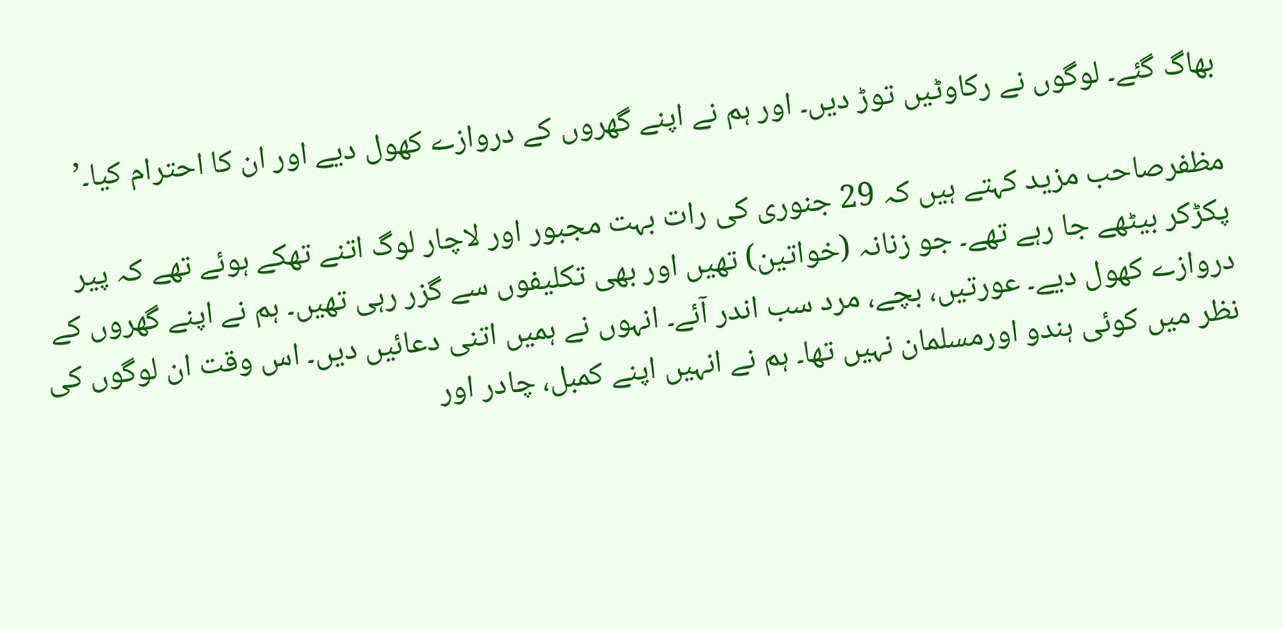بھاگ گئے۔ لوگوں نے رکاوٹیں توڑ دیں۔ اور ہم نے اپنے گھروں کے دروازے کھول دیے اور ان کا احترام کیا۔’

مظفرصاحب مزید کہتے ہیں کہ 29 جنوری کی رات بہت مجبور اور لاچار لوگ اتنے تھکے ہوئے تھے کہ پیر  پکڑکر بیٹھے جا رہے تھے۔ جو زنانہ (خواتین) تھیں اور بھی تکلیفوں سے گزر رہی تھیں۔ ہم نے اپنے گھروں کے دروازے کھول دیے۔ عورتیں، بچے، مرد سب اندر آئے۔ انہوں نے ہمیں اتنی دعائیں دیں۔ اس وقت ان لوگوں کی نظر میں کوئی ہندو اورمسلمان نہیں تھا۔ ہم نے انہیں اپنے کمبل، چادر اور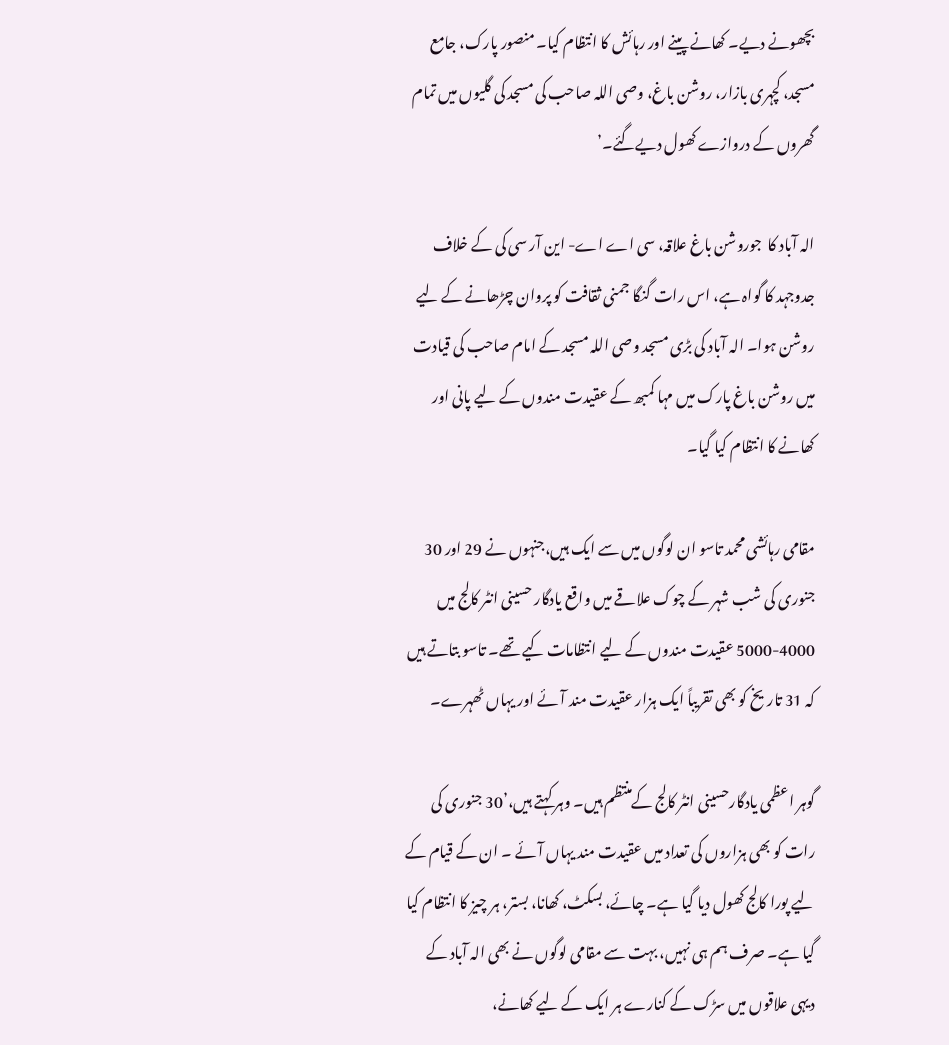بچھونے دیے۔ کھانے پینے اور رہائش کا انتظام کیا۔ منصور پارک، جامع مسجد، کچہری بازار، روشن باغ، وصی اللہ صاحب کی مسجد کی گلیوں میں تمام گھروں کے دروازے کھول دیےگئے۔’

الہ آباد کا  جوروشن باغ علاقہ، سی اے اے- این آر سی کی کے خلاف جدوجہد کا گواہ ہے، اس رات گنگا جمنی ثقافت کو پروان چڑھانے کے لیے روشن ہوا۔ الہ آباد کی بڑی مسجد وصی اللہ مسجد کے امام صاحب کی قیادت میں روشن باغ پارک میں مہا کمبھ کے عقیدت مندوں کے لیے پانی اور کھانے کا انتظام کیا گیا۔

مقامی رہائشی محمد تاسو ان لوگوں میں سے ایک ہیں،جنہوں نے 29 اور 30 جنوری کی شب شہر کے چوک علاقے میں واقع یادگار حسینی انٹر کالج میں 4000-5000 عقیدت مندوں کے لیے انتظامات کیے تھے۔ تاسو بتاتے ہیں کہ 31 تاریخ کو بھی تقریباً ایک ہزار عقیدت مند آئے اور یہاں ٹھہرے۔

گوہر اعظمی یادگارحسینی انٹر کالج کےمنتظم ہیں۔ وہر کہتے ہیں،’30 جنوری کی رات کو بھی ہزاروں کی تعداد میں عقیدت مند یہاں آئے ۔ ان کے قیام کے لیے پورا کالج کھول دیا گیا ہے۔ چائے، بسکٹ، کھانا، بستر، ہر چیز کا انتظام کیا گیا ہے۔ صرف ہم ہی نہیں، بہت سے مقامی لوگوں نے بھی الہ آباد کے دیہی علاقوں میں سڑک کے کنارے ہر ایک کے لیے کھانے،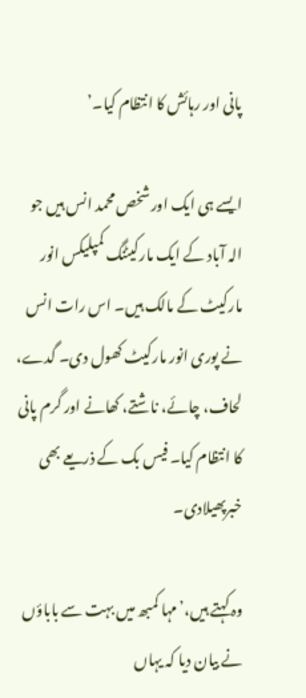پانی اور رہائش کا انتظام کیا۔’

ایسے ہی ایک اور شخص محمد انس ہیں جو الہ آباد کے ایک مارکیٹنگ کمپلیکس انور مارکیٹ کے مالک ہیں۔ اس رات انس نے پوری انور مارکیٹ کھول دی۔ گدے، لحاف، چائے، ناشتے، کھانے اور گرم پانی کا انتظام کیا۔ فیس بک کے ذریعے بھی خبرپھیلادی۔

وہ کہتے ہیں،’مہا کمبھ میں بہت سے باباؤں نے بیان دیا کہ یہاں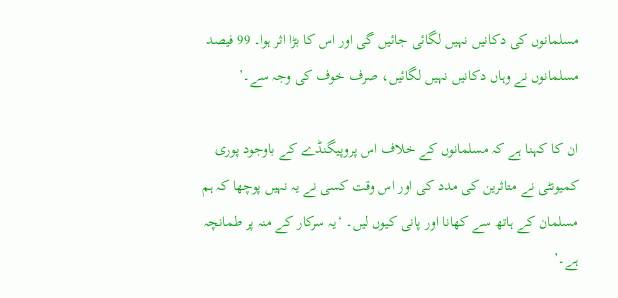مسلمانوں کی دکانیں نہیں لگائی جائیں گی اور اس کا بڑا اثر ہوا۔ 99 فیصد مسلمانوں نے وہاں دکانیں نہیں لگائیں، صرف خوف کی وجہ سے۔’

ان کا کہنا ہے کہ مسلمانوں کے خلاف اس پروپیگنڈے کے باوجود پوری کمیونٹی نے متاثرین کی مدد کی اور اس وقت کسی نے یہ نہیں پوچھا کہ ہم مسلمان کے ہاتھ سے کھانا اور پانی کیوں لیں۔ ‘یہ سرکار کے منہ پر طمانچہ ہے۔’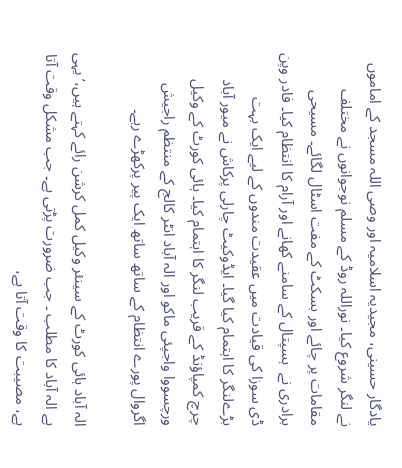یادگار حسینی، مجیدیہ اسلامیہ اور وصی اللہ مسجد کے اماموں نے لنگر شروع کیا۔ نوراللہ روڈ کے مسلم نوجوانوں نے مختلف مقامات پر چائے اور بسکٹ کے مفت اسٹال لگائے۔ مسیحی برادری نے  ہسپتال کے سامنے کھانے اور آرام کا انتظام کیا۔ فادر وپن ڈی سوزا کی قیادت میں عقیدت مندوں کے لیے ایک بہت بڑےلنگر کا اہتمام کیا گیا۔ ایڈوکیٹ چارلی پرکاش نے میور آباد چرچ کمپاؤنڈ کے قریب لنگر کا اہتمام کیا۔ ہائی کورٹ کے وکیل ورچسووا واجپئی ماکو اور الہ آباد انٹر کالج کے منتظم راجیش اگروال پورے انتظام کے ساتھ ساتھ ایک پیر پرکھڑے رہے۔

الہ آباد ہائی کورٹ کے سینئر وکیل کمل کرشن رائے کہتے ہیں،’یہی ہے الہ آباد کا مطلب ۔ جب ضرورت پڑتی ہے۔ جب مشکل وقت آتا ہے، مصیبت کا وقت آتا ہے،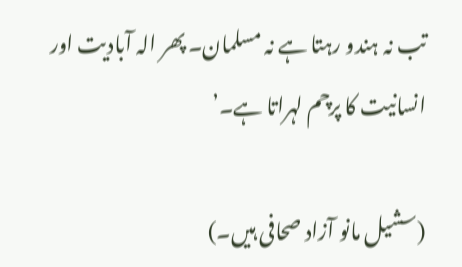تب نہ ہندو رہتا ہے نہ مسلمان۔ پھر الہ آبادیت اور انسانیت کا پرچم لہراتا ہے۔’

(سشیل مانو آزاد صحافی ہیں۔)